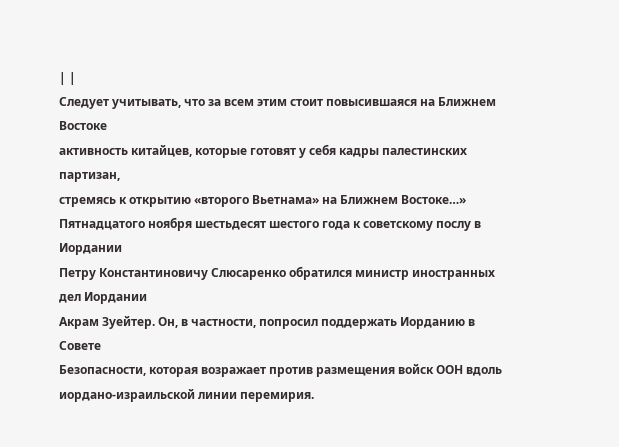| |
Следует учитывать, что за всем этим стоит повысившаяся на Ближнем Востоке
активность китайцев, которые готовят у себя кадры палестинских партизан,
стремясь к открытию «второго Вьетнама» на Ближнем Востоке…»
Пятнадцатого ноября шестьдесят шестого года к советскому послу в Иордании
Петру Константиновичу Слюсаренко обратился министр иностранных дел Иордании
Акрам Зуейтер. Он, в частности, попросил поддержать Иорданию в Совете
Безопасности, которая возражает против размещения войск ООН вдоль
иордано-израильской линии перемирия.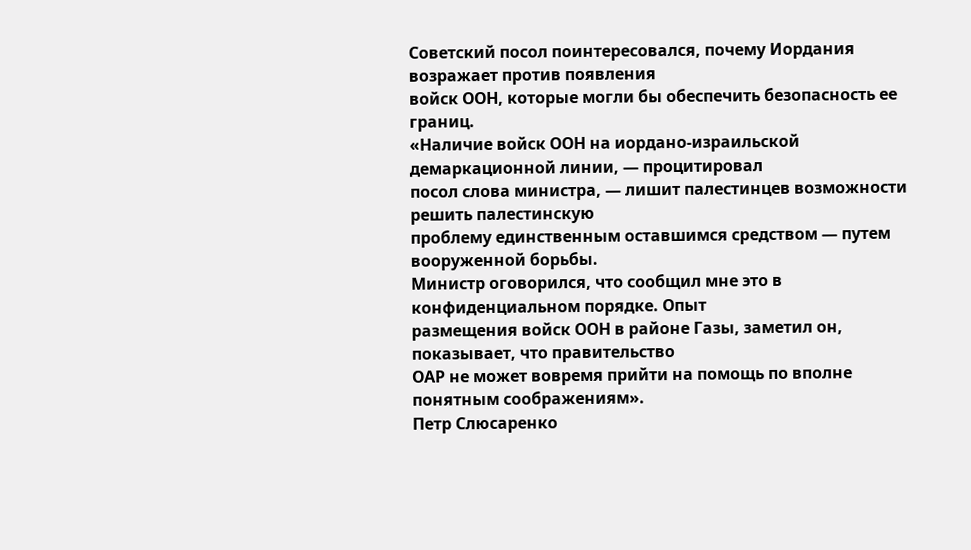Советский посол поинтересовался, почему Иордания возражает против появления
войск ООН, которые могли бы обеспечить безопасность ее границ.
«Наличие войск ООН на иордано-израильской демаркационной линии, — процитировал
посол слова министра, — лишит палестинцев возможности решить палестинскую
проблему единственным оставшимся средством — путем вооруженной борьбы.
Министр оговорился, что сообщил мне это в конфиденциальном порядке. Опыт
размещения войск ООН в районе Газы, заметил он, показывает, что правительство
ОАР не может вовремя прийти на помощь по вполне понятным соображениям».
Петр Слюсаренко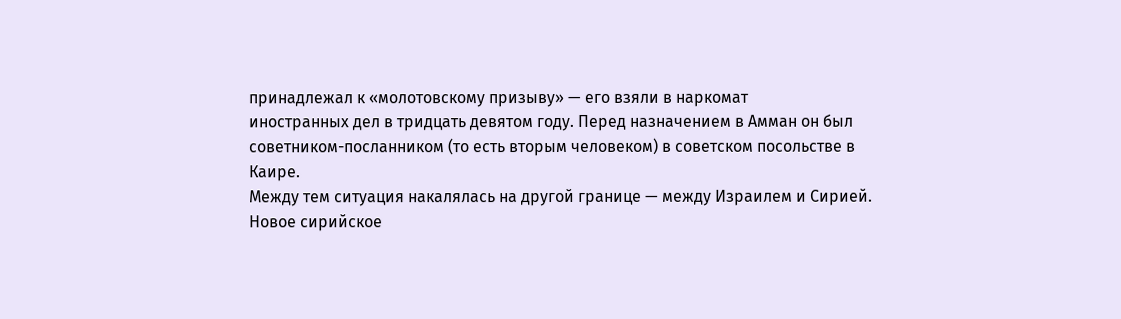принадлежал к «молотовскому призыву» — его взяли в наркомат
иностранных дел в тридцать девятом году. Перед назначением в Амман он был
советником-посланником (то есть вторым человеком) в советском посольстве в
Каире.
Между тем ситуация накалялась на другой границе — между Израилем и Сирией.
Новое сирийское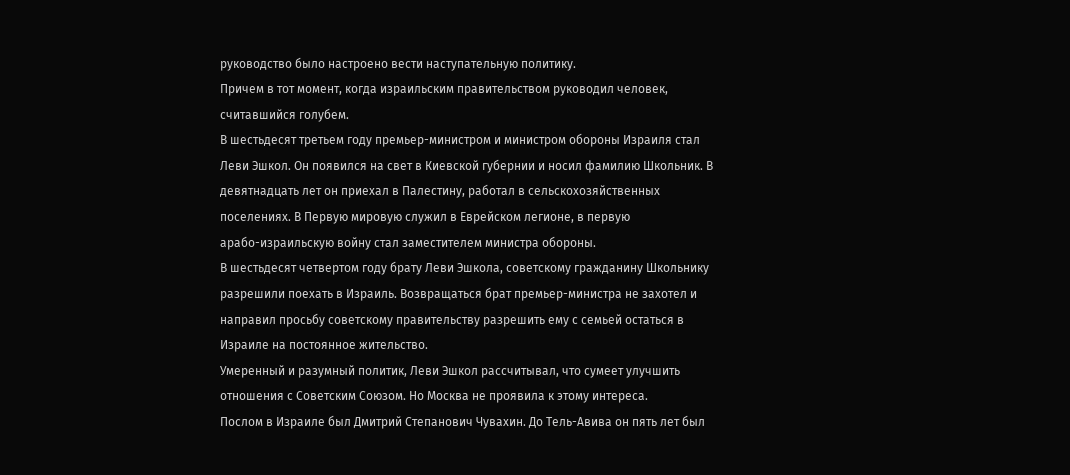руководство было настроено вести наступательную политику.
Причем в тот момент, когда израильским правительством руководил человек,
считавшийся голубем.
В шестьдесят третьем году премьер-министром и министром обороны Израиля стал
Леви Эшкол. Он появился на свет в Киевской губернии и носил фамилию Школьник. В
девятнадцать лет он приехал в Палестину, работал в сельскохозяйственных
поселениях. В Первую мировую служил в Еврейском легионе, в первую
арабо-израильскую войну стал заместителем министра обороны.
В шестьдесят четвертом году брату Леви Эшкола, советскому гражданину Школьнику
разрешили поехать в Израиль. Возвращаться брат премьер-министра не захотел и
направил просьбу советскому правительству разрешить ему с семьей остаться в
Израиле на постоянное жительство.
Умеренный и разумный политик, Леви Эшкол рассчитывал, что сумеет улучшить
отношения с Советским Союзом. Но Москва не проявила к этому интереса.
Послом в Израиле был Дмитрий Степанович Чувахин. До Тель-Авива он пять лет был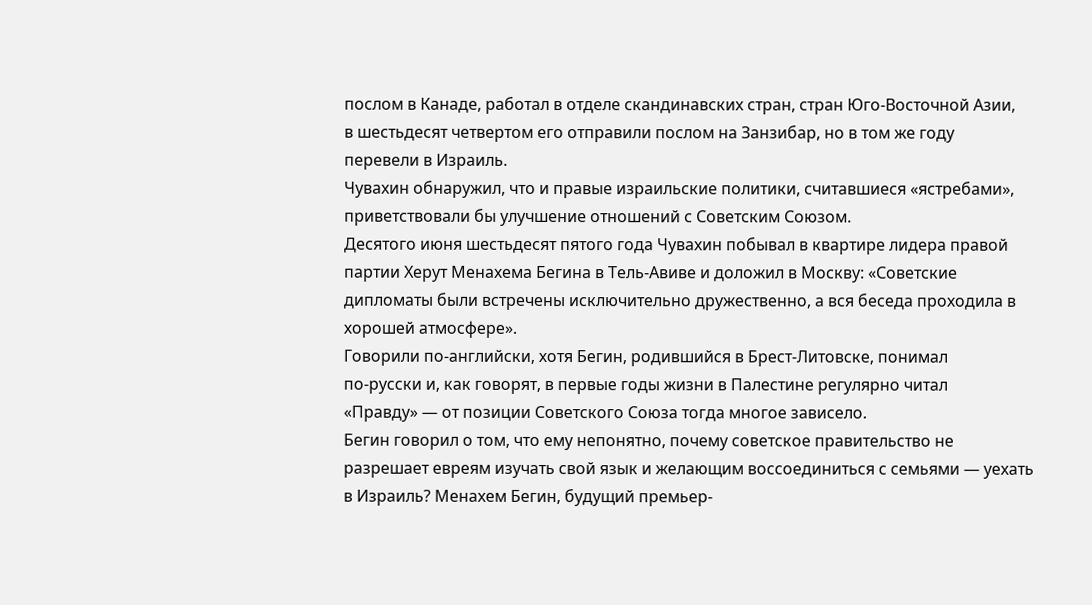послом в Канаде, работал в отделе скандинавских стран, стран Юго-Восточной Азии,
в шестьдесят четвертом его отправили послом на Занзибар, но в том же году
перевели в Израиль.
Чувахин обнаружил, что и правые израильские политики, считавшиеся «ястребами»,
приветствовали бы улучшение отношений с Советским Союзом.
Десятого июня шестьдесят пятого года Чувахин побывал в квартире лидера правой
партии Херут Менахема Бегина в Тель-Авиве и доложил в Москву: «Советские
дипломаты были встречены исключительно дружественно, а вся беседа проходила в
хорошей атмосфере».
Говорили по-английски, хотя Бегин, родившийся в Брест-Литовске, понимал
по-русски и, как говорят, в первые годы жизни в Палестине регулярно читал
«Правду» — от позиции Советского Союза тогда многое зависело.
Бегин говорил о том, что ему непонятно, почему советское правительство не
разрешает евреям изучать свой язык и желающим воссоединиться с семьями — уехать
в Израиль? Менахем Бегин, будущий премьер-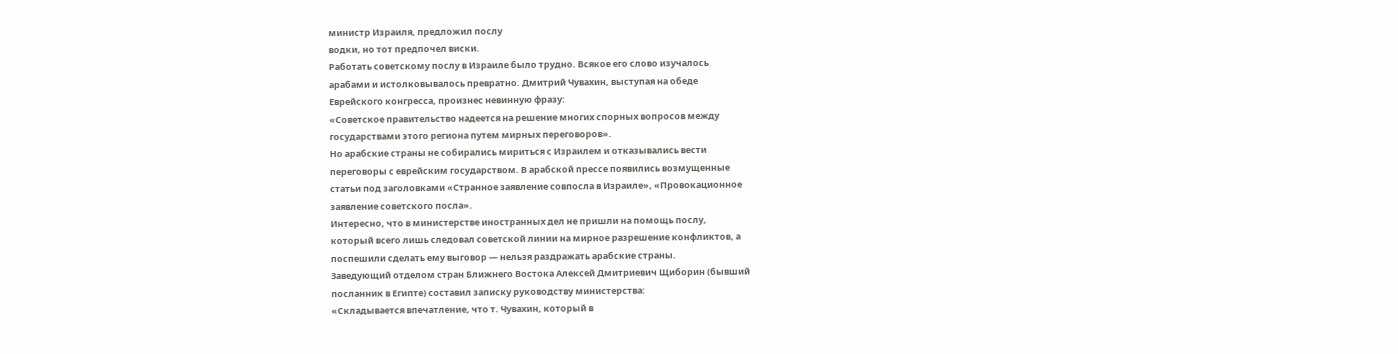министр Израиля, предложил послу
водки, но тот предпочел виски.
Работать советскому послу в Израиле было трудно. Всякое его слово изучалось
арабами и истолковывалось превратно. Дмитрий Чувахин, выступая на обеде
Еврейского конгресса, произнес невинную фразу:
«Советское правительство надеется на решение многих спорных вопросов между
государствами этого региона путем мирных переговоров».
Но арабские страны не собирались мириться с Израилем и отказывались вести
переговоры с еврейским государством. В арабской прессе появились возмущенные
статьи под заголовками «Странное заявление совпосла в Израиле», «Провокационное
заявление советского посла».
Интересно, что в министерстве иностранных дел не пришли на помощь послу,
который всего лишь следовал советской линии на мирное разрешение конфликтов, а
поспешили сделать ему выговор — нельзя раздражать арабские страны.
Заведующий отделом стран Ближнего Востока Алексей Дмитриевич Щиборин (бывший
посланник в Египте) составил записку руководству министерства:
«Складывается впечатление, что т. Чувахин, который в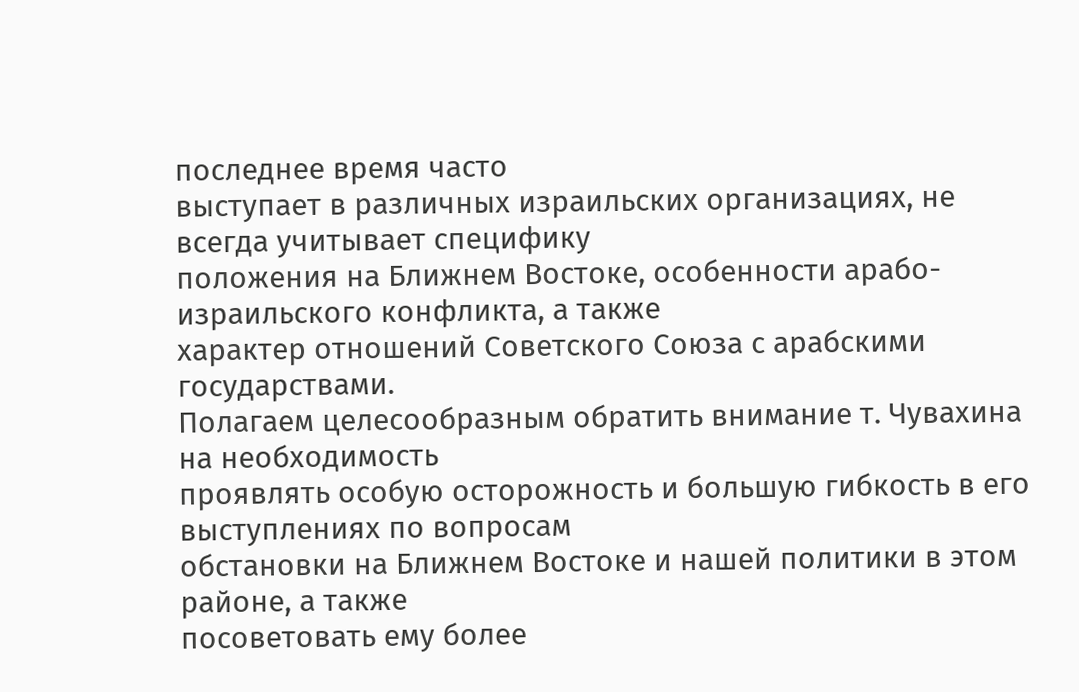последнее время часто
выступает в различных израильских организациях, не всегда учитывает специфику
положения на Ближнем Востоке, особенности арабо-израильского конфликта, а также
характер отношений Советского Союза с арабскими государствами.
Полагаем целесообразным обратить внимание т. Чувахина на необходимость
проявлять особую осторожность и большую гибкость в его выступлениях по вопросам
обстановки на Ближнем Востоке и нашей политики в этом районе, а также
посоветовать ему более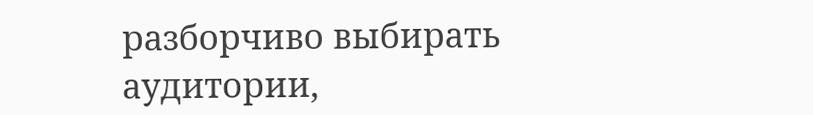разборчиво выбирать аудитории,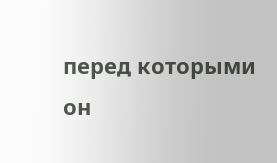перед которыми он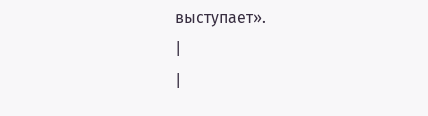выступает».
|
|